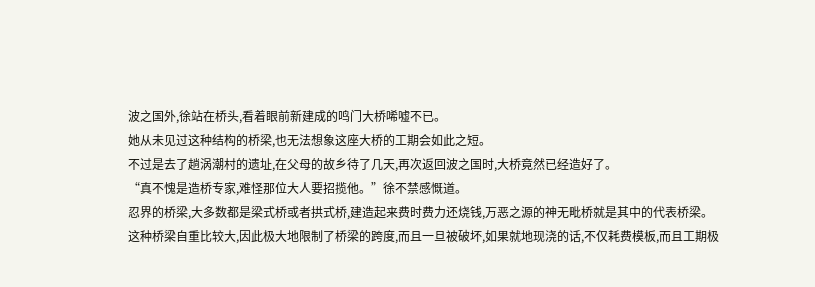波之国外,徐站在桥头,看着眼前新建成的鸣门大桥唏嘘不已。
她从未见过这种结构的桥梁,也无法想象这座大桥的工期会如此之短。
不过是去了趟涡潮村的遗址,在父母的故乡待了几天,再次返回波之国时,大桥竟然已经造好了。
“真不愧是造桥专家,难怪那位大人要招揽他。”徐不禁感慨道。
忍界的桥梁,大多数都是梁式桥或者拱式桥,建造起来费时费力还烧钱,万恶之源的神无毗桥就是其中的代表桥梁。
这种桥梁自重比较大,因此极大地限制了桥梁的跨度,而且一旦被破坏,如果就地现浇的话,不仅耗费模板,而且工期极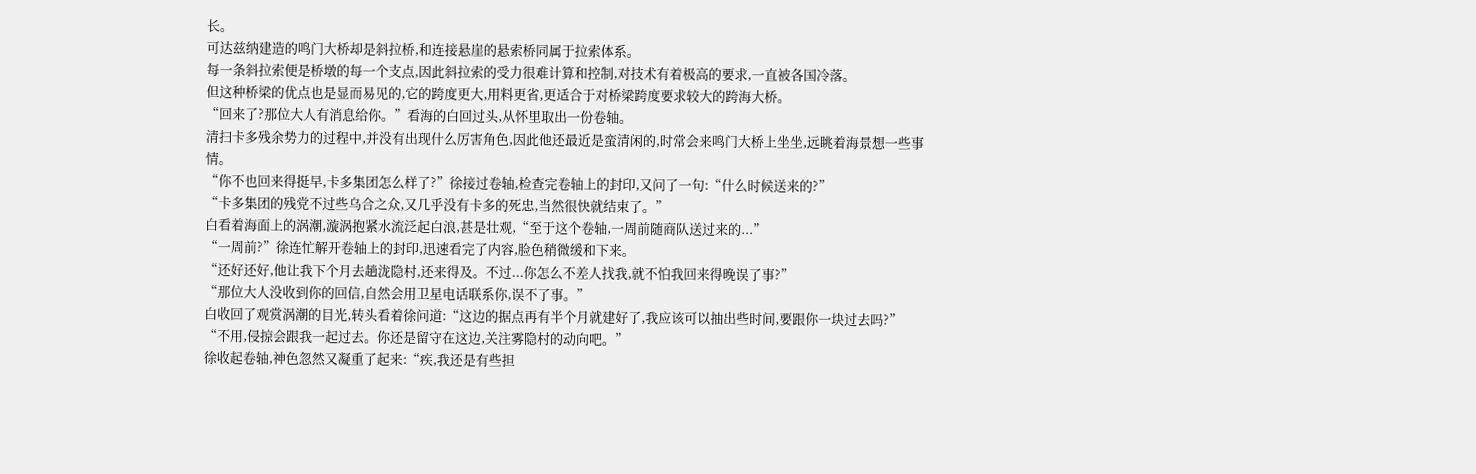长。
可达兹纳建造的鸣门大桥却是斜拉桥,和连接悬崖的悬索桥同属于拉索体系。
每一条斜拉索便是桥墩的每一个支点,因此斜拉索的受力很难计算和控制,对技术有着极高的要求,一直被各国冷落。
但这种桥梁的优点也是显而易见的,它的跨度更大,用料更省,更适合于对桥梁跨度要求较大的跨海大桥。
“回来了?那位大人有消息给你。”看海的白回过头,从怀里取出一份卷轴。
清扫卡多残余势力的过程中,并没有出现什么厉害角色,因此他还最近是蛮清闲的,时常会来鸣门大桥上坐坐,远眺着海景想一些事情。
“你不也回来得挺早,卡多集团怎么样了?”徐接过卷轴,检查完卷轴上的封印,又问了一句:“什么时候送来的?”
“卡多集团的残党不过些乌合之众,又几乎没有卡多的死忠,当然很快就结束了。”
白看着海面上的涡潮,漩涡抱紧水流泛起白浪,甚是壮观,“至于这个卷轴,一周前随商队送过来的...”
“一周前?”徐连忙解开卷轴上的封印,迅速看完了内容,脸色稍微缓和下来。
“还好还好,他让我下个月去趟泷隐村,还来得及。不过...你怎么不差人找我,就不怕我回来得晚误了事?”
“那位大人没收到你的回信,自然会用卫星电话联系你,误不了事。”
白收回了观赏涡潮的目光,转头看着徐问道:“这边的据点再有半个月就建好了,我应该可以抽出些时间,要跟你一块过去吗?”
“不用,侵掠会跟我一起过去。你还是留守在这边,关注雾隐村的动向吧。”
徐收起卷轴,神色忽然又凝重了起来:“疾,我还是有些担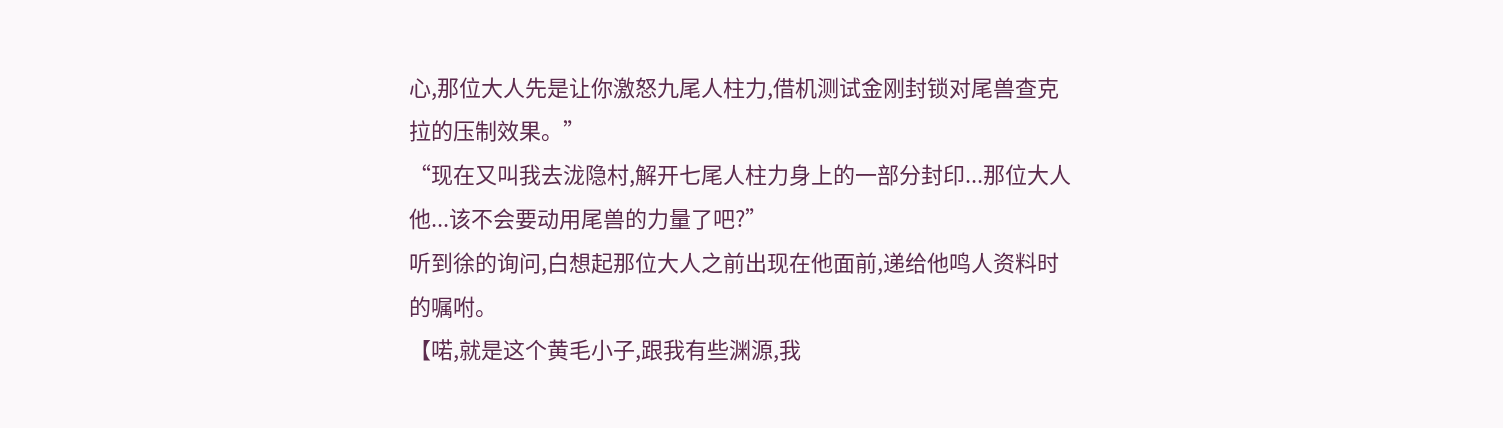心,那位大人先是让你激怒九尾人柱力,借机测试金刚封锁对尾兽查克拉的压制效果。”
“现在又叫我去泷隐村,解开七尾人柱力身上的一部分封印...那位大人他...该不会要动用尾兽的力量了吧?”
听到徐的询问,白想起那位大人之前出现在他面前,递给他鸣人资料时的嘱咐。
【喏,就是这个黄毛小子,跟我有些渊源,我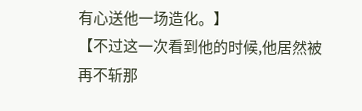有心送他一场造化。】
【不过这一次看到他的时候,他居然被再不斩那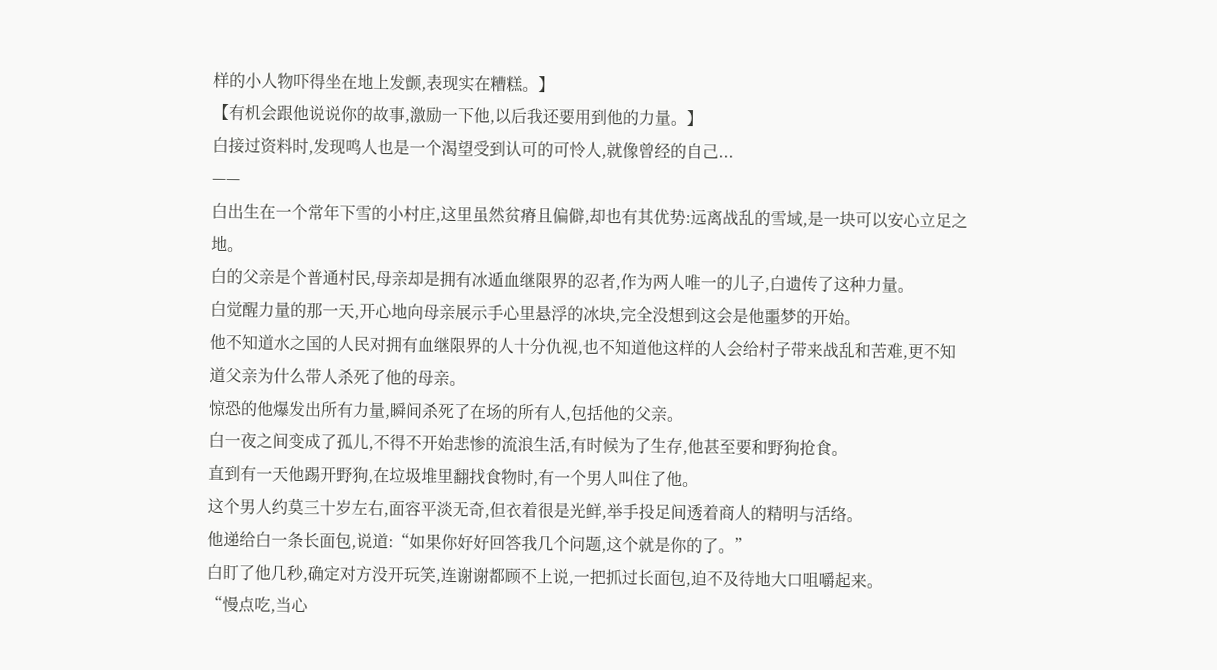样的小人物吓得坐在地上发颤,表现实在糟糕。】
【有机会跟他说说你的故事,激励一下他,以后我还要用到他的力量。】
白接过资料时,发现鸣人也是一个渴望受到认可的可怜人,就像曾经的自己...
——
白出生在一个常年下雪的小村庄,这里虽然贫瘠且偏僻,却也有其优势:远离战乱的雪域,是一块可以安心立足之地。
白的父亲是个普通村民,母亲却是拥有冰遁血继限界的忍者,作为两人唯一的儿子,白遗传了这种力量。
白觉醒力量的那一天,开心地向母亲展示手心里悬浮的冰块,完全没想到这会是他噩梦的开始。
他不知道水之国的人民对拥有血继限界的人十分仇视,也不知道他这样的人会给村子带来战乱和苦难,更不知道父亲为什么带人杀死了他的母亲。
惊恐的他爆发出所有力量,瞬间杀死了在场的所有人,包括他的父亲。
白一夜之间变成了孤儿,不得不开始悲惨的流浪生活,有时候为了生存,他甚至要和野狗抢食。
直到有一天他踢开野狗,在垃圾堆里翻找食物时,有一个男人叫住了他。
这个男人约莫三十岁左右,面容平淡无奇,但衣着很是光鲜,举手投足间透着商人的精明与活络。
他递给白一条长面包,说道:“如果你好好回答我几个问题,这个就是你的了。”
白盯了他几秒,确定对方没开玩笑,连谢谢都顾不上说,一把抓过长面包,迫不及待地大口咀嚼起来。
“慢点吃,当心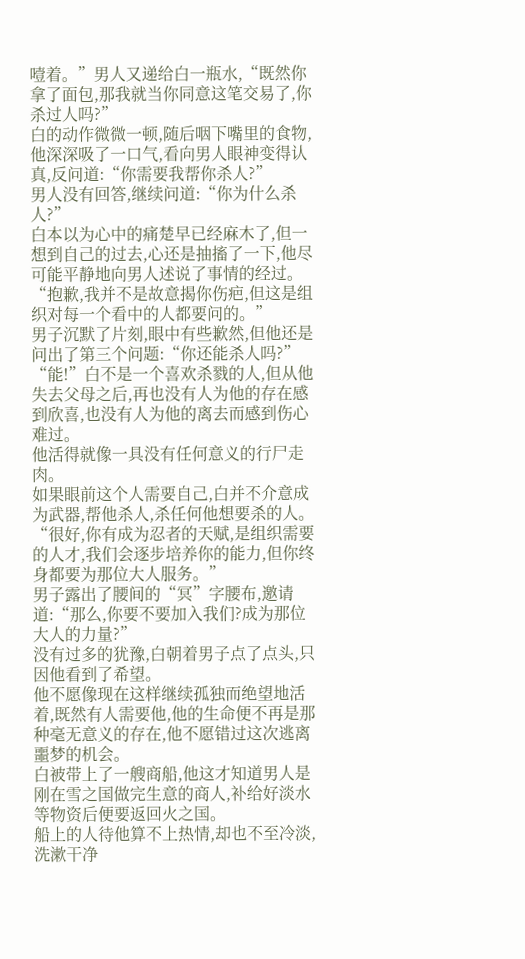噎着。”男人又递给白一瓶水,“既然你拿了面包,那我就当你同意这笔交易了,你杀过人吗?”
白的动作微微一顿,随后咽下嘴里的食物,他深深吸了一口气,看向男人眼神变得认真,反问道:“你需要我帮你杀人?”
男人没有回答,继续问道:“你为什么杀人?”
白本以为心中的痛楚早已经麻木了,但一想到自己的过去,心还是抽搐了一下,他尽可能平静地向男人述说了事情的经过。
“抱歉,我并不是故意揭你伤疤,但这是组织对每一个看中的人都要问的。”
男子沉默了片刻,眼中有些歉然,但他还是问出了第三个问题:“你还能杀人吗?”
“能!”白不是一个喜欢杀戮的人,但从他失去父母之后,再也没有人为他的存在感到欣喜,也没有人为他的离去而感到伤心难过。
他活得就像一具没有任何意义的行尸走肉。
如果眼前这个人需要自己,白并不介意成为武器,帮他杀人,杀任何他想要杀的人。
“很好,你有成为忍者的天赋,是组织需要的人才,我们会逐步培养你的能力,但你终身都要为那位大人服务。”
男子露出了腰间的“冥”字腰布,邀请道:“那么,你要不要加入我们?成为那位大人的力量?”
没有过多的犹豫,白朝着男子点了点头,只因他看到了希望。
他不愿像现在这样继续孤独而绝望地活着,既然有人需要他,他的生命便不再是那种毫无意义的存在,他不愿错过这次逃离噩梦的机会。
白被带上了一艘商船,他这才知道男人是刚在雪之国做完生意的商人,补给好淡水等物资后便要返回火之国。
船上的人待他算不上热情,却也不至冷淡,洗漱干净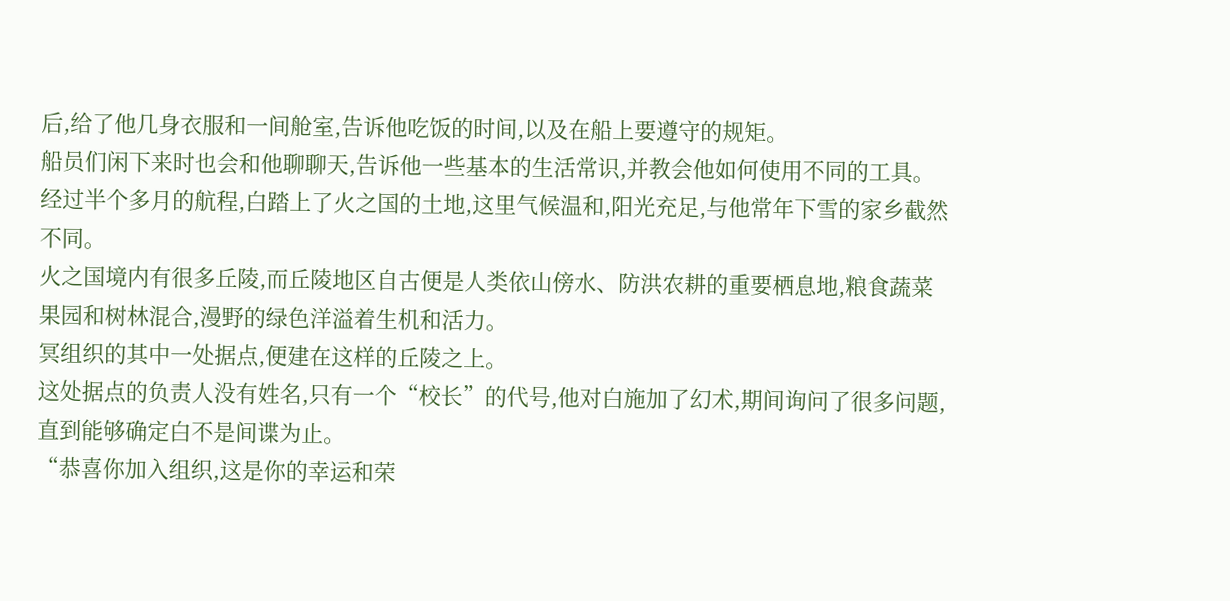后,给了他几身衣服和一间舱室,告诉他吃饭的时间,以及在船上要遵守的规矩。
船员们闲下来时也会和他聊聊天,告诉他一些基本的生活常识,并教会他如何使用不同的工具。
经过半个多月的航程,白踏上了火之国的土地,这里气候温和,阳光充足,与他常年下雪的家乡截然不同。
火之国境内有很多丘陵,而丘陵地区自古便是人类依山傍水、防洪农耕的重要栖息地,粮食蔬菜果园和树林混合,漫野的绿色洋溢着生机和活力。
冥组织的其中一处据点,便建在这样的丘陵之上。
这处据点的负责人没有姓名,只有一个“校长”的代号,他对白施加了幻术,期间询问了很多问题,直到能够确定白不是间谍为止。
“恭喜你加入组织,这是你的幸运和荣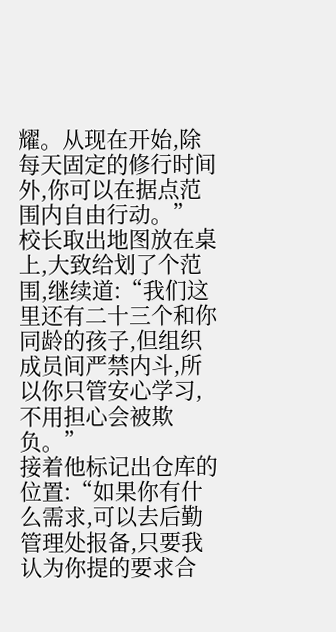耀。从现在开始,除每天固定的修行时间外,你可以在据点范围内自由行动。”
校长取出地图放在桌上,大致给划了个范围,继续道:“我们这里还有二十三个和你同龄的孩子,但组织成员间严禁内斗,所以你只管安心学习,不用担心会被欺负。”
接着他标记出仓库的位置:“如果你有什么需求,可以去后勤管理处报备,只要我认为你提的要求合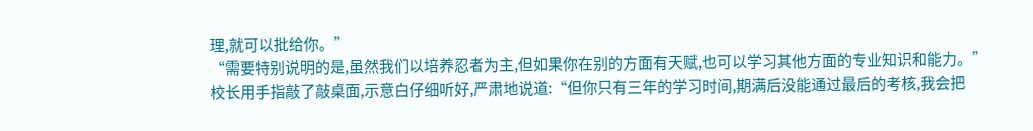理,就可以批给你。”
“需要特别说明的是,虽然我们以培养忍者为主,但如果你在别的方面有天赋,也可以学习其他方面的专业知识和能力。”
校长用手指敲了敲桌面,示意白仔细听好,严肃地说道:“但你只有三年的学习时间,期满后没能通过最后的考核,我会把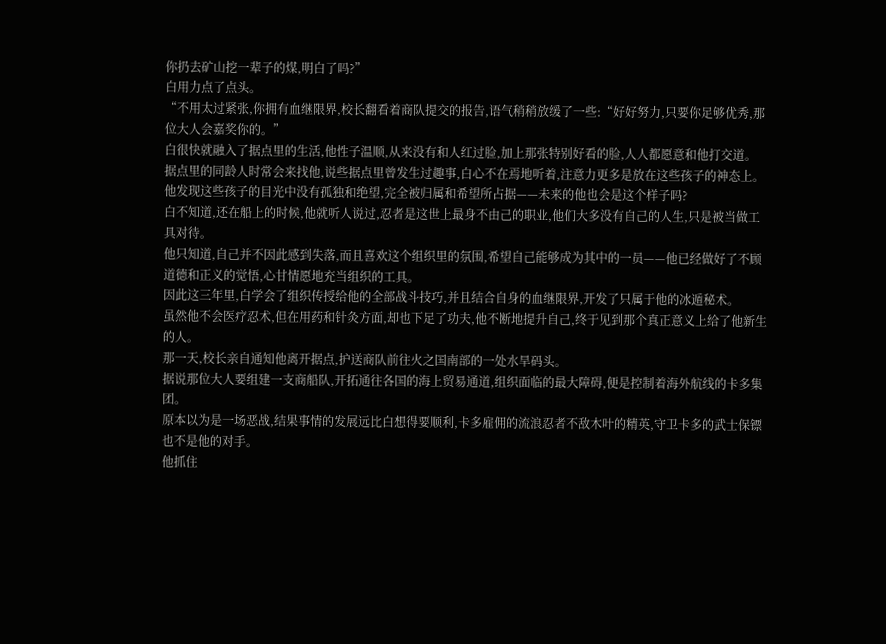你扔去矿山挖一辈子的煤,明白了吗?”
白用力点了点头。
“不用太过紧张,你拥有血继限界,校长翻看着商队提交的报告,语气稍稍放缓了一些:“好好努力,只要你足够优秀,那位大人会嘉奖你的。”
白很快就融入了据点里的生活,他性子温顺,从来没有和人红过脸,加上那张特别好看的脸,人人都愿意和他打交道。
据点里的同龄人时常会来找他,说些据点里曾发生过趣事,白心不在焉地听着,注意力更多是放在这些孩子的神态上。
他发现这些孩子的目光中没有孤独和绝望,完全被归属和希望所占据——未来的他也会是这个样子吗?
白不知道,还在船上的时候,他就听人说过,忍者是这世上最身不由己的职业,他们大多没有自己的人生,只是被当做工具对待。
他只知道,自己并不因此感到失落,而且喜欢这个组织里的氛围,希望自己能够成为其中的一员——他已经做好了不顾道德和正义的觉悟,心甘情愿地充当组织的工具。
因此这三年里,白学会了组织传授给他的全部战斗技巧,并且结合自身的血继限界,开发了只属于他的冰遁秘术。
虽然他不会医疗忍术,但在用药和针灸方面,却也下足了功夫,他不断地提升自己,终于见到那个真正意义上给了他新生的人。
那一天,校长亲自通知他离开据点,护送商队前往火之国南部的一处水旱码头。
据说那位大人要组建一支商船队,开拓通往各国的海上贸易通道,组织面临的最大障碍,便是控制着海外航线的卡多集团。
原本以为是一场恶战,结果事情的发展远比白想得要顺利,卡多雇佣的流浪忍者不敌木叶的精英,守卫卡多的武士保镖也不是他的对手。
他抓住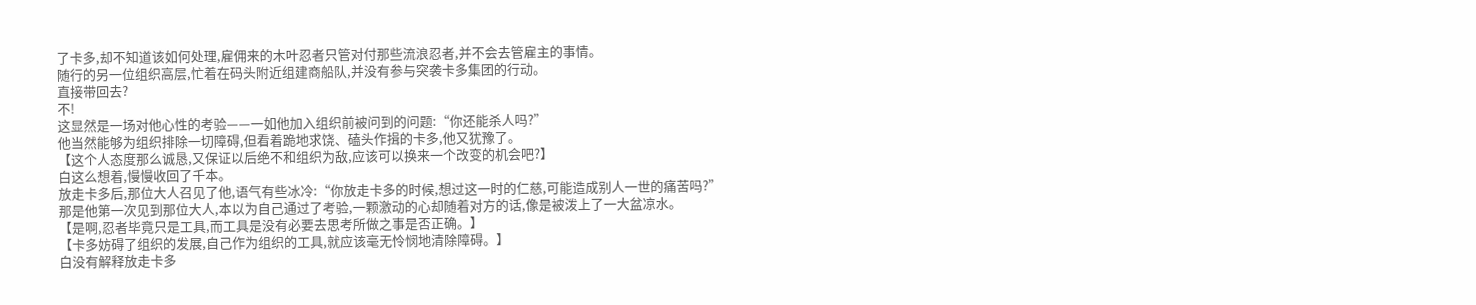了卡多,却不知道该如何处理,雇佣来的木叶忍者只管对付那些流浪忍者,并不会去管雇主的事情。
随行的另一位组织高层,忙着在码头附近组建商船队,并没有参与突袭卡多集团的行动。
直接带回去?
不!
这显然是一场对他心性的考验——一如他加入组织前被问到的问题:“你还能杀人吗?”
他当然能够为组织排除一切障碍,但看着跪地求饶、磕头作揖的卡多,他又犹豫了。
【这个人态度那么诚恳,又保证以后绝不和组织为敌,应该可以换来一个改变的机会吧?】
白这么想着,慢慢收回了千本。
放走卡多后,那位大人召见了他,语气有些冰冷:“你放走卡多的时候,想过这一时的仁慈,可能造成别人一世的痛苦吗?”
那是他第一次见到那位大人,本以为自己通过了考验,一颗激动的心却随着对方的话,像是被泼上了一大盆凉水。
【是啊,忍者毕竟只是工具,而工具是没有必要去思考所做之事是否正确。】
【卡多妨碍了组织的发展,自己作为组织的工具,就应该毫无怜悯地清除障碍。】
白没有解释放走卡多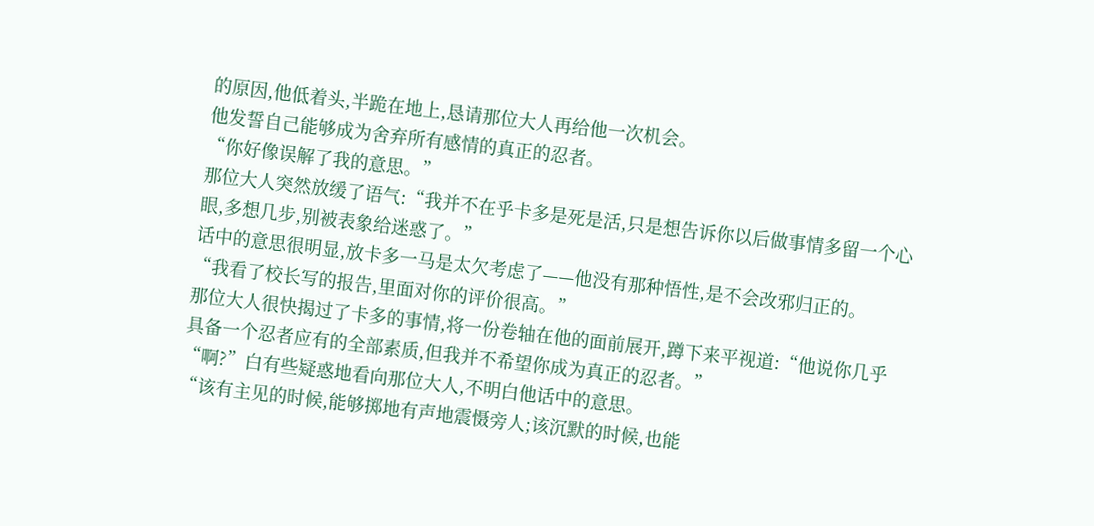的原因,他低着头,半跪在地上,恳请那位大人再给他一次机会。
他发誓自己能够成为舍弃所有感情的真正的忍者。
“你好像误解了我的意思。”
那位大人突然放缓了语气:“我并不在乎卡多是死是活,只是想告诉你以后做事情多留一个心眼,多想几步,别被表象给迷惑了。”
话中的意思很明显,放卡多一马是太欠考虑了——他没有那种悟性,是不会改邪归正的。
“我看了校长写的报告,里面对你的评价很高。”
那位大人很快揭过了卡多的事情,将一份卷轴在他的面前展开,蹲下来平视道:“他说你几乎具备一个忍者应有的全部素质,但我并不希望你成为真正的忍者。”
“啊?”白有些疑惑地看向那位大人,不明白他话中的意思。
“该有主见的时候,能够掷地有声地震慑旁人;该沉默的时候,也能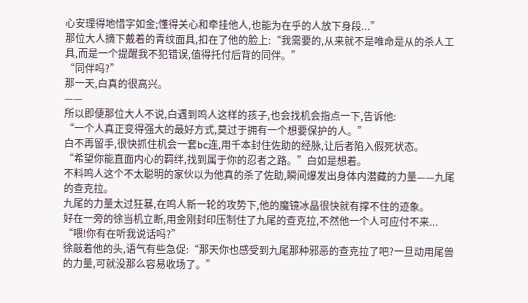心安理得地惜字如金;懂得关心和牵挂他人,也能为在乎的人放下身段...”
那位大人摘下戴着的青纹面具,扣在了他的脸上:“我需要的,从来就不是唯命是从的杀人工具,而是一个提醒我不犯错误,值得托付后背的同伴。”
“同伴吗?”
那一天,白真的很高兴。
——
所以即便那位大人不说,白遇到鸣人这样的孩子,也会找机会指点一下,告诉他:
“一个人真正变得强大的最好方式,莫过于拥有一个想要保护的人。”
白不再留手,很快抓住机会一套bc连,用千本封住佐助的经脉,让后者陷入假死状态。
“希望你能直面内心的羁绊,找到属于你的忍者之路。”白如是想着。
不料鸣人这个不太聪明的家伙以为他真的杀了佐助,瞬间爆发出身体内潜藏的力量——九尾的查克拉。
九尾的力量太过狂暴,在鸣人新一轮的攻势下,他的魔镜冰晶很快就有撑不住的迹象。
好在一旁的徐当机立断,用金刚封印压制住了九尾的查克拉,不然他一个人可应付不来...
“喂!你有在听我说话吗?”
徐敲着他的头,语气有些急促:“那天你也感受到九尾那种邪恶的查克拉了吧?一旦动用尾兽的力量,可就没那么容易收场了。”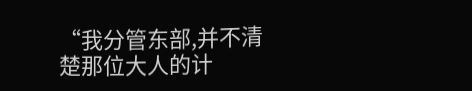“我分管东部,并不清楚那位大人的计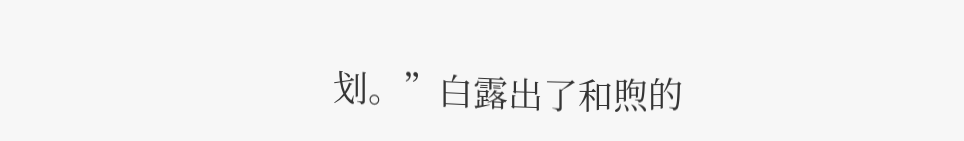划。”白露出了和煦的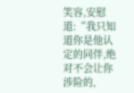笑容,安慰道:“我只知道你是他认定的同伴,绝对不会让你涉险的,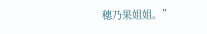穗乃果姐姐。”